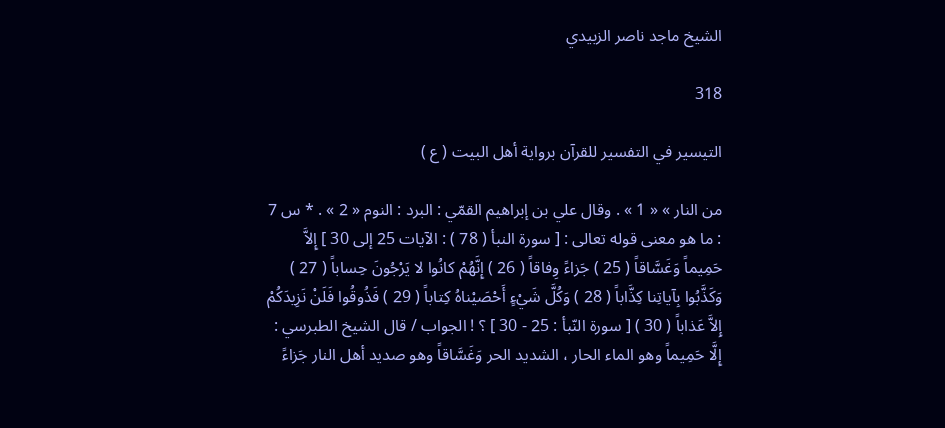الشيخ ماجد ناصر الزبيدي

318

التيسير في التفسير للقرآن برواية أهل البيت ( ع )

من النار » « 1 » . وقال علي بن إبراهيم القمّي : البرد : النوم « 2 » . * س 7 : ما هو معنى قوله تعالى : [ سورة النبأ ( 78 ) : الآيات 25 إلى 30 ] إِلاَّ حَمِيماً وَغَسَّاقاً ( 25 ) جَزاءً وِفاقاً ( 26 ) إِنَّهُمْ كانُوا لا يَرْجُونَ حِساباً ( 27 ) وَكَذَّبُوا بِآياتِنا كِذَّاباً ( 28 ) وَكُلَّ شَيْءٍ أَحْصَيْناهُ كِتاباً ( 29 ) فَذُوقُوا فَلَنْ نَزِيدَكُمْ إِلاَّ عَذاباً ( 30 ) [ سورة النّبأ : 25 - 30 ] ؟ ! الجواب / قال الشيخ الطبرسي : إِلَّا حَمِيماً وهو الماء الحار ، الشديد الحر وَغَسَّاقاً وهو صديد أهل النار جَزاءً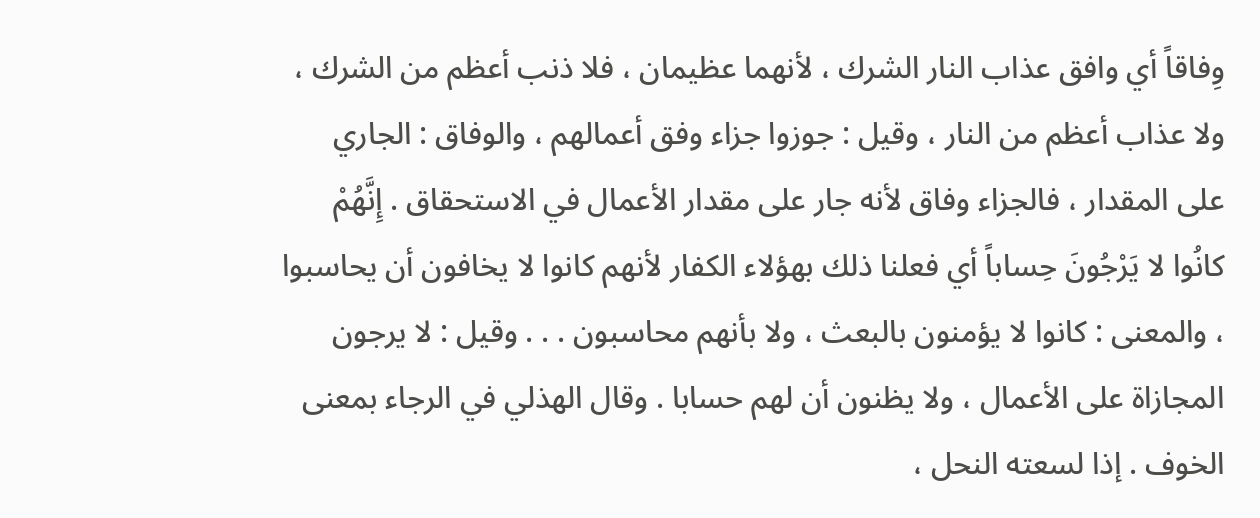وِفاقاً أي وافق عذاب النار الشرك ، لأنهما عظيمان ، فلا ذنب أعظم من الشرك ، ولا عذاب أعظم من النار ، وقيل : جوزوا جزاء وفق أعمالهم ، والوفاق : الجاري على المقدار ، فالجزاء وفاق لأنه جار على مقدار الأعمال في الاستحقاق . إِنَّهُمْ كانُوا لا يَرْجُونَ حِساباً أي فعلنا ذلك بهؤلاء الكفار لأنهم كانوا لا يخافون أن يحاسبوا ، والمعنى : كانوا لا يؤمنون بالبعث ، ولا بأنهم محاسبون . . . وقيل : لا يرجون المجازاة على الأعمال ، ولا يظنون أن لهم حسابا . وقال الهذلي في الرجاء بمعنى الخوف . إذا لسعته النحل ،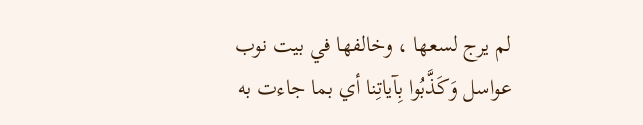لم يرج لسعها ، وخالفها في بيت نوب عواسل وَكَذَّبُوا بِآياتِنا أي بما جاءت به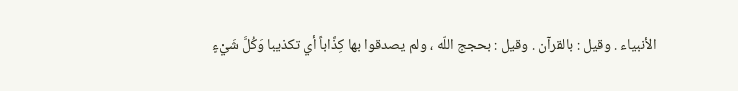الأنبياء . وقيل : بالقرآن . وقيل : بحجج اللّه ، ولم يصدقوا بها كِذَّاباً أي تكذيبا وَكُلَّ شَيْءٍ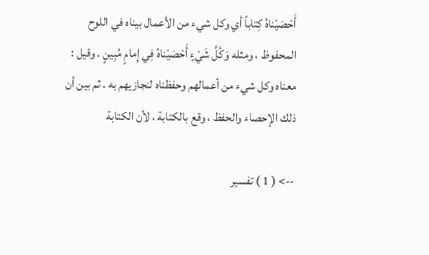أَحْصَيْناهُ كِتاباً أي وكل شيء من الأعمال بيناه في اللوح المحفوظ ، ومثله وَكُلَّ شَيْءٍ أَحْصَيْناهُ فِي إِمامٍ مُبِينٍ . وقيل : معناه وكل شيء من أعمالهم وحفظناه لنجازيهم به . ثم بين أن ذلك الإحصاء والحفظ ، وقع بالكتابة ، لأن الكتابة

--> ( 1 ) تفسير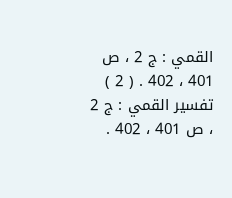القمي : ج 2 ، ص 401 ، 402 . ( 2 ) تفسير القمي : ج 2 ، ص 401 ، 402 .